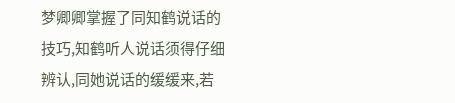梦卿卿掌握了同知鹤说话的技巧,知鹤听人说话须得仔细辨认,同她说话的缓缓来,若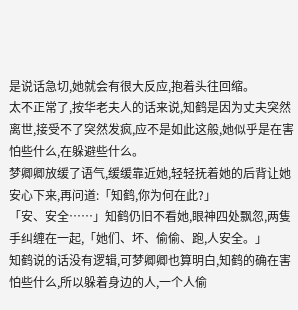是说话急切,她就会有很大反应,抱着头往回缩。
太不正常了,按华老夫人的话来说,知鹤是因为丈夫突然离世,接受不了突然发疯,应不是如此这般,她似乎是在害怕些什么,在躲避些什么。
梦卿卿放缓了语气,缓缓靠近她,轻轻抚着她的后背让她安心下来,再问道:「知鹤,你为何在此?」
「安、安全……」知鹤仍旧不看她,眼神四处飘忽,两隻手纠缠在一起,「她们、坏、偷偷、跑,人安全。」
知鹤说的话没有逻辑,可梦卿卿也算明白,知鹤的确在害怕些什么,所以躲着身边的人,一个人偷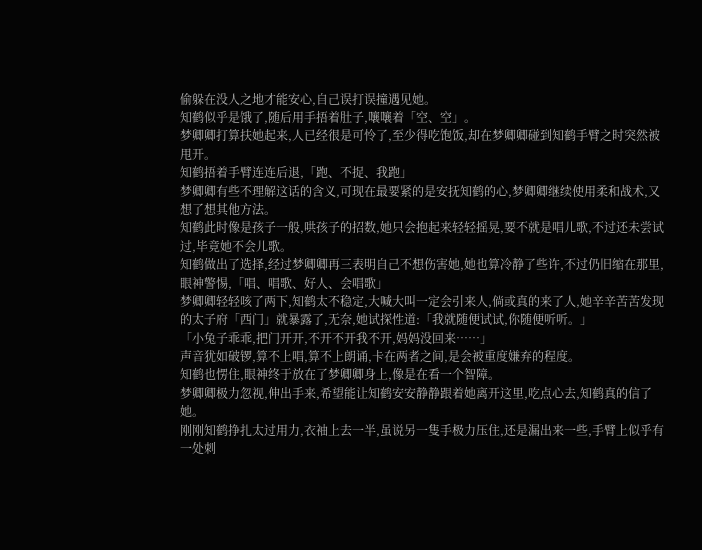偷躲在没人之地才能安心,自己误打误撞遇见她。
知鹤似乎是饿了,随后用手捂着肚子,嚷嚷着「空、空」。
梦卿卿打算扶她起来,人已经很是可怜了,至少得吃饱饭,却在梦卿卿碰到知鹤手臂之时突然被甩开。
知鹤捂着手臂连连后退,「跑、不捉、我跑」
梦卿卿有些不理解这话的含义,可现在最要紧的是安抚知鹤的心,梦卿卿继续使用柔和战术,又想了想其他方法。
知鹤此时像是孩子一般,哄孩子的招数,她只会抱起来轻轻摇晃,要不就是唱儿歌,不过还未尝试过,毕竟她不会儿歌。
知鹤做出了选择,经过梦卿卿再三表明自己不想伤害她,她也算冷静了些许,不过仍旧缩在那里,眼神警惕,「唱、唱歌、好人、会唱歌」
梦卿卿轻轻咳了两下,知鹤太不稳定,大喊大叫一定会引来人,倘或真的来了人,她辛辛苦苦发现的太子府「西门」就暴露了,无奈,她试探性道:「我就随便试试,你随便听听。」
「小兔子乖乖,把门开开,不开不开我不开,妈妈没回来……」
声音犹如破锣,算不上唱,算不上朗诵,卡在两者之间,是会被重度嫌弃的程度。
知鹤也愣住,眼神终于放在了梦卿卿身上,像是在看一个智障。
梦卿卿极力忽视,伸出手来,希望能让知鹤安安静静跟着她离开这里,吃点心去,知鹤真的信了她。
刚刚知鹤挣扎太过用力,衣袖上去一半,虽说另一隻手极力压住,还是漏出来一些,手臂上似乎有一处刺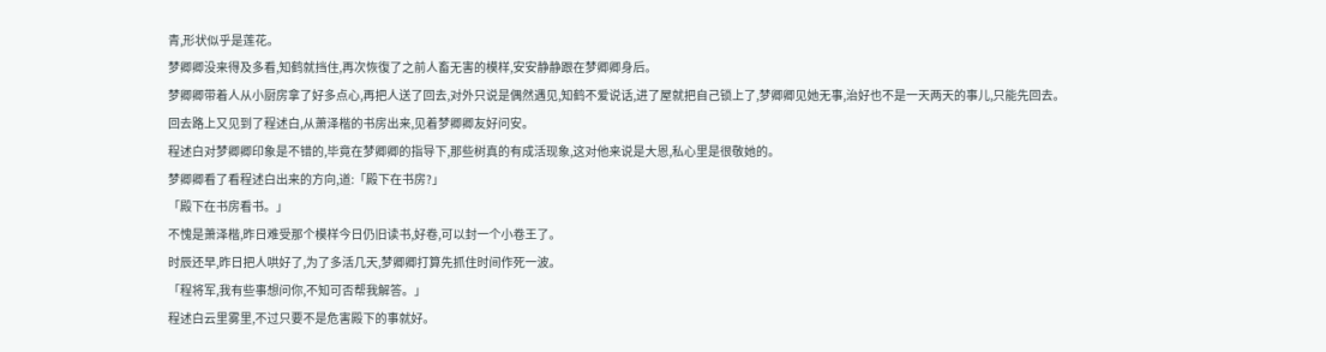青,形状似乎是莲花。
梦卿卿没来得及多看,知鹤就挡住,再次恢復了之前人畜无害的模样,安安静静跟在梦卿卿身后。
梦卿卿带着人从小厨房拿了好多点心,再把人送了回去,对外只说是偶然遇见,知鹤不爱说话,进了屋就把自己锁上了,梦卿卿见她无事,治好也不是一天两天的事儿,只能先回去。
回去路上又见到了程述白,从萧泽楷的书房出来,见着梦卿卿友好问安。
程述白对梦卿卿印象是不错的,毕竟在梦卿卿的指导下,那些树真的有成活现象,这对他来说是大恩,私心里是很敬她的。
梦卿卿看了看程述白出来的方向,道:「殿下在书房?」
「殿下在书房看书。」
不愧是萧泽楷,昨日难受那个模样今日仍旧读书,好卷,可以封一个小卷王了。
时辰还早,昨日把人哄好了,为了多活几天,梦卿卿打算先抓住时间作死一波。
「程将军,我有些事想问你,不知可否帮我解答。」
程述白云里雾里,不过只要不是危害殿下的事就好。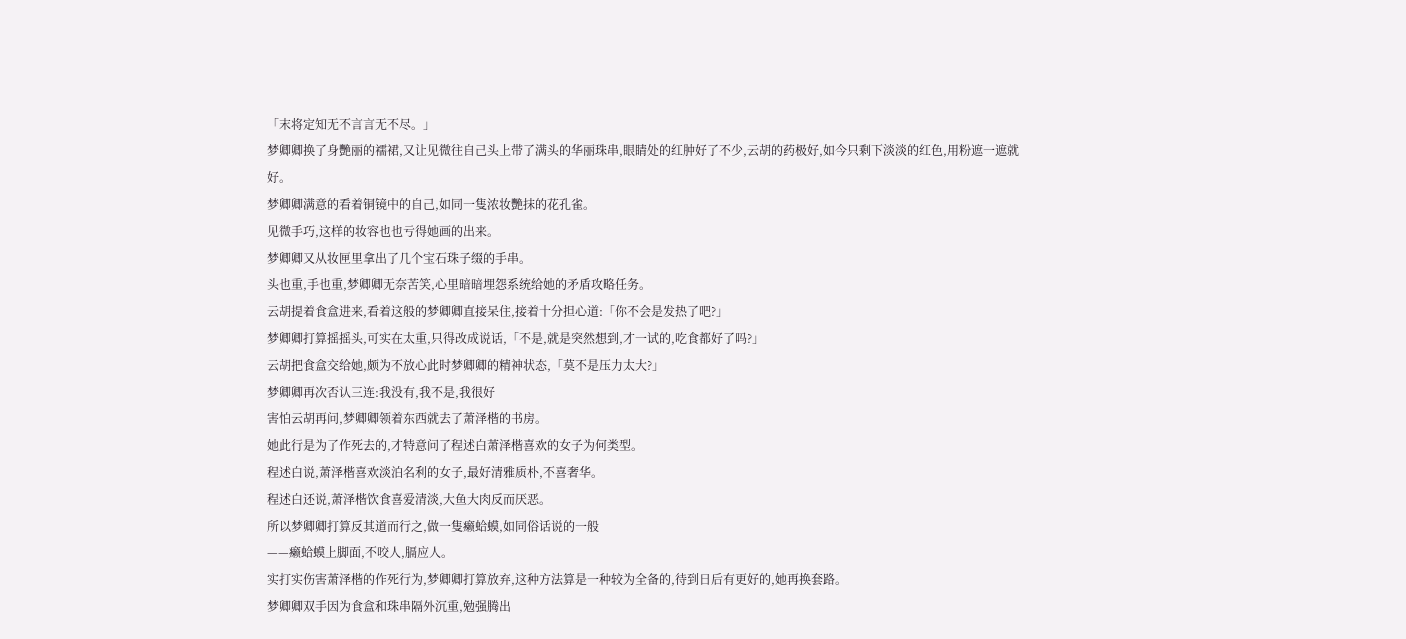「末将定知无不言言无不尽。」
梦卿卿换了身艷丽的襦裙,又让见微往自己头上带了满头的华丽珠串,眼睛处的红肿好了不少,云胡的药极好,如今只剩下淡淡的红色,用粉遮一遮就好。
梦卿卿满意的看着铜镜中的自己,如同一隻浓妆艷抹的花孔雀。
见微手巧,这样的妆容也也亏得她画的出来。
梦卿卿又从妆匣里拿出了几个宝石珠子缀的手串。
头也重,手也重,梦卿卿无奈苦笑,心里暗暗埋怨系统给她的矛盾攻略任务。
云胡提着食盒进来,看着这般的梦卿卿直接呆住,接着十分担心道:「你不会是发热了吧?」
梦卿卿打算摇摇头,可实在太重,只得改成说话,「不是,就是突然想到,才一试的,吃食都好了吗?」
云胡把食盒交给她,颇为不放心此时梦卿卿的精神状态,「莫不是压力太大?」
梦卿卿再次否认三连:我没有,我不是,我很好
害怕云胡再问,梦卿卿领着东西就去了萧泽楷的书房。
她此行是为了作死去的,才特意问了程述白萧泽楷喜欢的女子为何类型。
程述白说,萧泽楷喜欢淡泊名利的女子,最好清雅质朴,不喜奢华。
程述白还说,萧泽楷饮食喜爱清淡,大鱼大肉反而厌恶。
所以梦卿卿打算反其道而行之,做一隻癞蛤蟆,如同俗话说的一般
——癞蛤蟆上脚面,不咬人,膈应人。
实打实伤害萧泽楷的作死行为,梦卿卿打算放弃,这种方法算是一种较为全备的,待到日后有更好的,她再换套路。
梦卿卿双手因为食盒和珠串隔外沉重,勉强腾出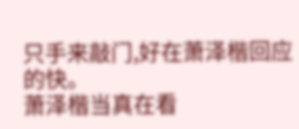只手来敲门,好在萧泽楷回应的快。
萧泽楷当真在看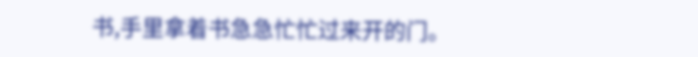书,手里拿着书急急忙忙过来开的门。